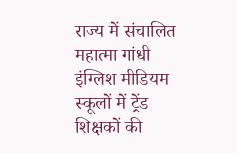राज्य में संचालित महात्मा गांधी इंग्लिश मीडियम स्कूलों में ट्रेंड शिक्षकों की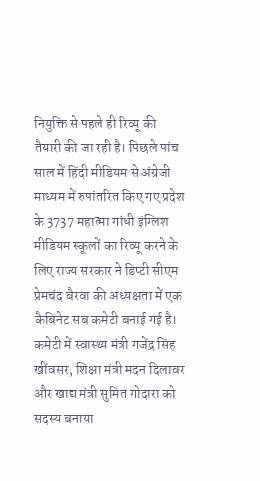नियुक्ति से पहले ही रिव्यू की तैयारी की जा रही है। पिछले पांच साल में हिंदी मीडियम से अंग्रेजी माध्यम में रुपांतरित किए गए प्रदेश के 3737 महात्मा गांधी इंग्लिश मीडियम स्कूलों का रिव्यू करने के लिए राज्य सरकार ने डिप्टी सीएम प्रेमचंद बैरवा की अध्यक्षता में एक कैबिनेट सब कमेटी बनाई गई है। कमेटी में स्वास्थ्य मंत्री गजेंद्र सिंह खींवसर, शिक्षा मंत्री मदन दिलावर और खाद्य मंत्री सुमित गोदारा को सदस्य बनाया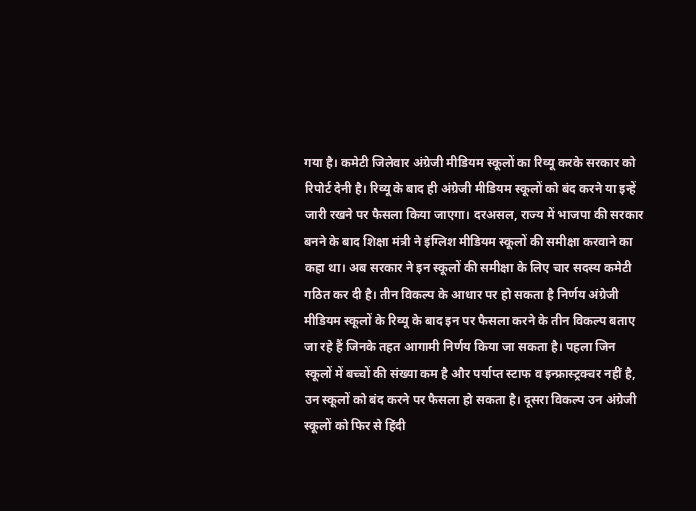गया है। कमेटी जिलेवार अंग्रेजी मीडियम स्कूलों का रिव्यू करके सरकार को रिपोर्ट देनी है। रिव्यू के बाद ही अंग्रेजी मीडियम स्कूलों को बंद करने या इन्हें जारी रखने पर फैसला किया जाएगा। दरअसल, राज्य में भाजपा की सरकार बनने के बाद शिक्षा मंत्री ने इंग्लिश मीडियम स्कूलों की समीक्षा करवाने का कहा था। अब सरकार ने इन स्कूलों की समीक्षा के लिए चार सदस्य कमेटी गठित कर दी है। तीन विकल्प के आधार पर हो सकता है निर्णय अंग्रेजी मीडियम स्कूलों के रिव्यू के बाद इन पर फैसला करने के तीन विकल्प बताए जा रहे हैं जिनके तहत आगामी निर्णय किया जा सकता है। पहला जिन स्कूलों में बच्चों की संख्या कम है और पर्याप्त स्टाफ व इन्फ्रास्ट्रक्चर नहीं है, उन स्कूलों को बंद करने पर फैसला हो सकता है। दूसरा विकल्प उन अंग्रेजी स्कूलों को फिर से हिंदी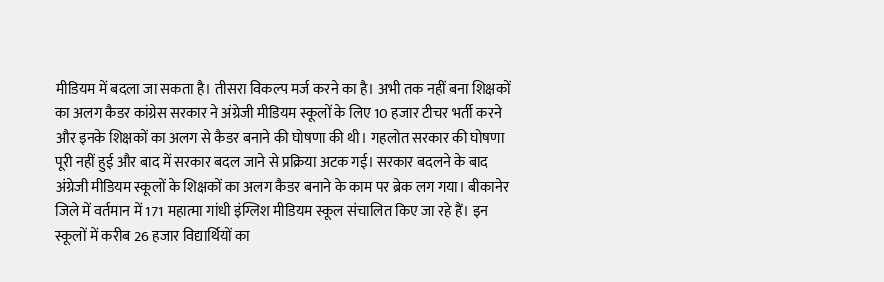मीडियम में बदला जा सकता है। तीसरा विकल्प मर्ज करने का है। अभी तक नहीं बना शिक्षकों का अलग कैडर कांग्रेस सरकार ने अंग्रेजी मीडियम स्कूलों के लिए 10 हजार टीचर भर्ती करने और इनके शिक्षकों का अलग से कैडर बनाने की घोषणा की थी। गहलोत सरकार की घोषणा पूरी नहीं हुई और बाद में सरकार बदल जाने से प्रक्रिया अटक गई। सरकार बदलने के बाद अंग्रेजी मीडियम स्कूलों के शिक्षकों का अलग कैडर बनाने के काम पर ब्रेक लग गया। बीकानेर जिले में वर्तमान में 171 महात्मा गांधी इंग्लिश मीडियम स्कूल संचालित किए जा रहे हैं। इन स्कूलों में करीब 26 हजार विद्यार्थियों का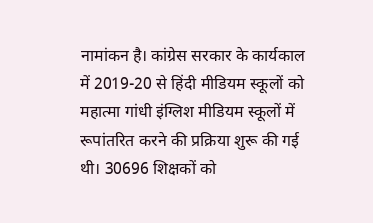नामांकन है। कांग्रेस सरकार के कार्यकाल में 2019-20 से हिंदी मीडियम स्कूलों को महात्मा गांधी इंग्लिश मीडियम स्कूलों में रूपांतरित करने की प्रक्रिया शुरू की गई थी। 30696 शिक्षकों को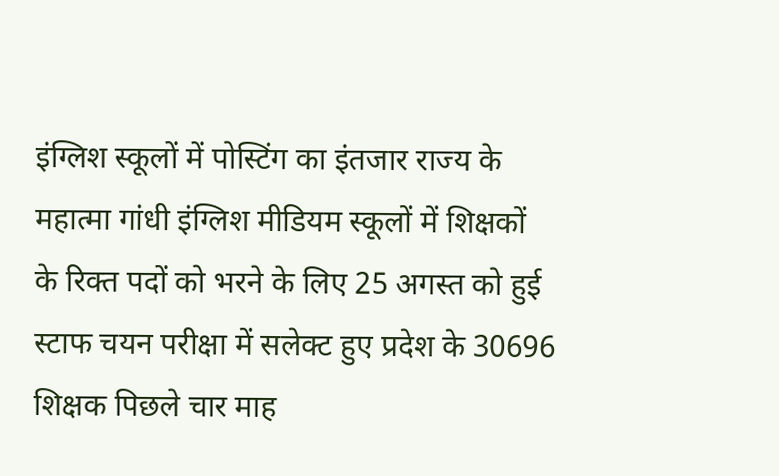इंग्लिश स्कूलों में पोस्टिंग का इंतजार राज्य के महात्मा गांधी इंग्लिश मीडियम स्कूलों में शिक्षकों के रिक्त पदों को भरने के लिए 25 अगस्त को हुई स्टाफ चयन परीक्षा में सलेक्ट हुए प्रदेश के 30696 शिक्षक पिछले चार माह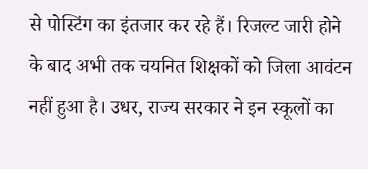से पोस्टिंग का इंतजार कर रहे हैं। रिजल्ट जारी होने के बाद अभी तक चयनित शिक्षकों को जिला आवंटन नहीं हुआ है। उधर, राज्य सरकार ने इन स्कूलों का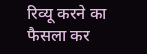रिव्यू करने का फैसला कर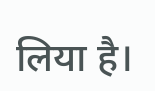लिया है।